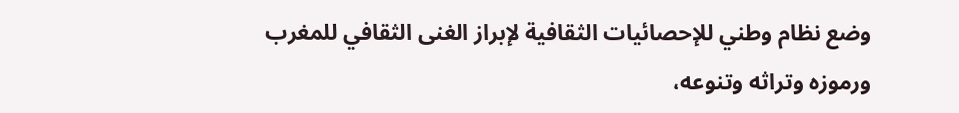وضع نظام وطني للإحصائيات الثقافية لإبراز الغنى الثقافي للمغرب ورموزه وتراثه وتنوعه،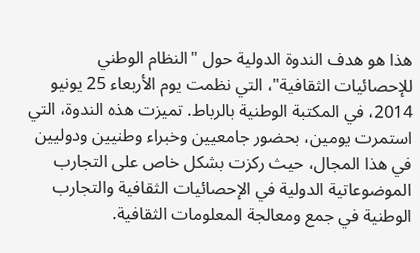هذا هو هدف الندوة الدولية حول "النظام الوطني للإحصائيات الثقافية"، التي نظمت يوم الأربعاء 25 يونيو 2014، في المكتبة الوطنية بالرباط. تميزت هذه الندوة، التي استمرت يومين، بحضور جامعيين وخبراء وطنيين ودوليين في هذا المجال، حيث ركزت بشكل خاص على التجارب الموضوعاتية الدولية في الإحصائيات الثقافية والتجارب الوطنية في جمع ومعالجة المعلومات الثقافية.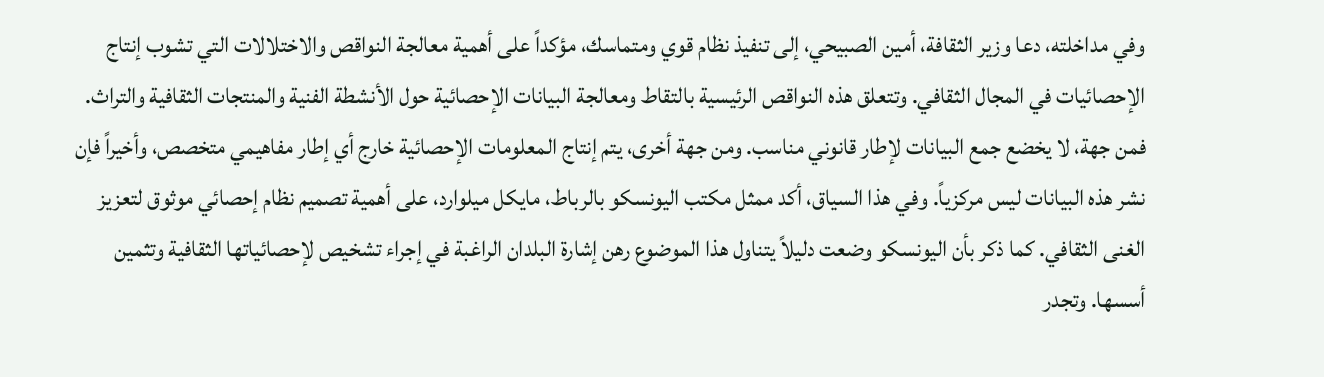وفي مداخلته، دعا وزير الثقافة، أمين الصبيحي، إلى تنفيذ نظام قوي ومتماسك، مؤكداً على أهمية معالجة النواقص والاختلالات التي تشوب إنتاج الإحصائيات في المجال الثقافي. وتتعلق هذه النواقص الرئيسية بالتقاط ومعالجة البيانات الإحصائية حول الأنشطة الفنية والمنتجات الثقافية والتراث. فمن جهة، لا يخضع جمع البيانات لإطار قانوني مناسب. ومن جهة أخرى، يتم إنتاج المعلومات الإحصائية خارج أي إطار مفاهيمي متخصص، وأخيراً فإن نشر هذه البيانات ليس مركزياً. وفي هذا السياق، أكد ممثل مكتب اليونسكو بالرباط، مايكل ميلوارد، على أهمية تصميم نظام إحصائي موثوق لتعزيز الغنى الثقافي. كما ذكر بأن اليونسكو وضعت دليلاً يتناول هذا الموضوع رهن إشارة البلدان الراغبة في إجراء تشخيص لإحصائياتها الثقافية وتثمين أسسها. وتجدر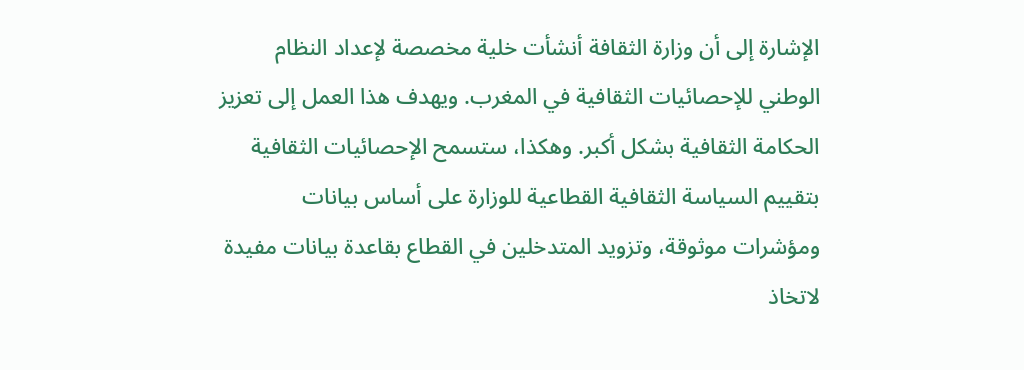الإشارة إلى أن وزارة الثقافة أنشأت خلية مخصصة لإعداد النظام الوطني للإحصائيات الثقافية في المغرب. ويهدف هذا العمل إلى تعزيز الحكامة الثقافية بشكل أكبر. وهكذا، ستسمح الإحصائيات الثقافية بتقييم السياسة الثقافية القطاعية للوزارة على أساس بيانات ومؤشرات موثوقة، وتزويد المتدخلين في القطاع بقاعدة بيانات مفيدة لاتخاذ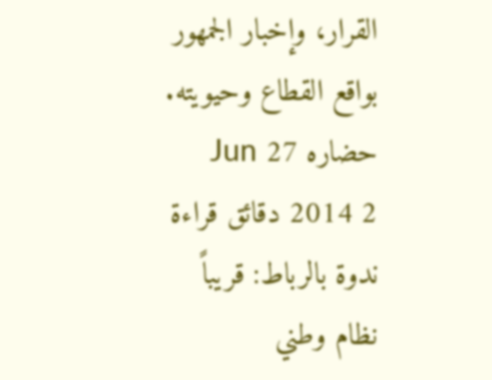القرار، وإخبار الجمهور بواقع القطاع وحيويته.
حضاره 27 Jun 2014 2 دقائق قراءة
ندوة بالرباط: قريباً نظام وطني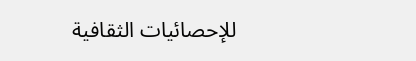للإحصائيات الثقافية